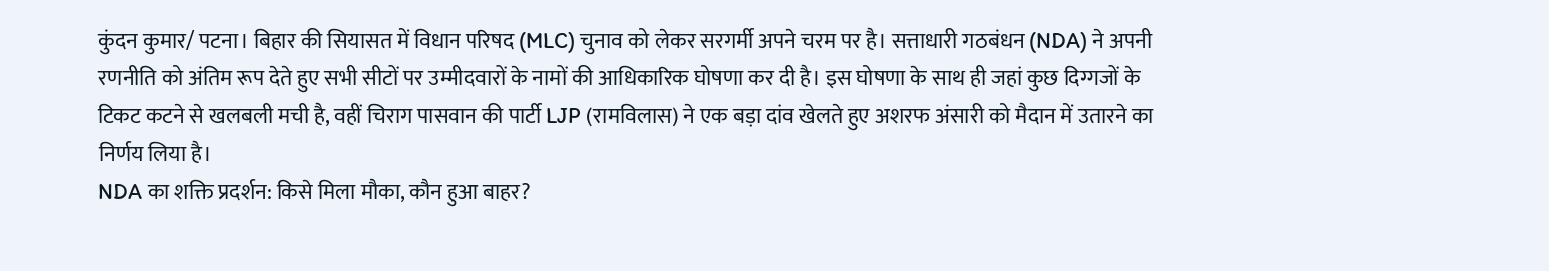कुंदन कुमार/ पटना। बिहार की सियासत में विधान परिषद (MLC) चुनाव को लेकर सरगर्मी अपने चरम पर है। सत्ताधारी गठबंधन (NDA) ने अपनी रणनीति को अंतिम रूप देते हुए सभी सीटों पर उम्मीदवारों के नामों की आधिकारिक घोषणा कर दी है। इस घोषणा के साथ ही जहां कुछ दिग्गजों के टिकट कटने से खलबली मची है, वहीं चिराग पासवान की पार्टी LJP (रामविलास) ने एक बड़ा दांव खेलते हुए अशरफ अंसारी को मैदान में उतारने का निर्णय लिया है।
NDA का शक्ति प्रदर्शन: किसे मिला मौका, कौन हुआ बाहर?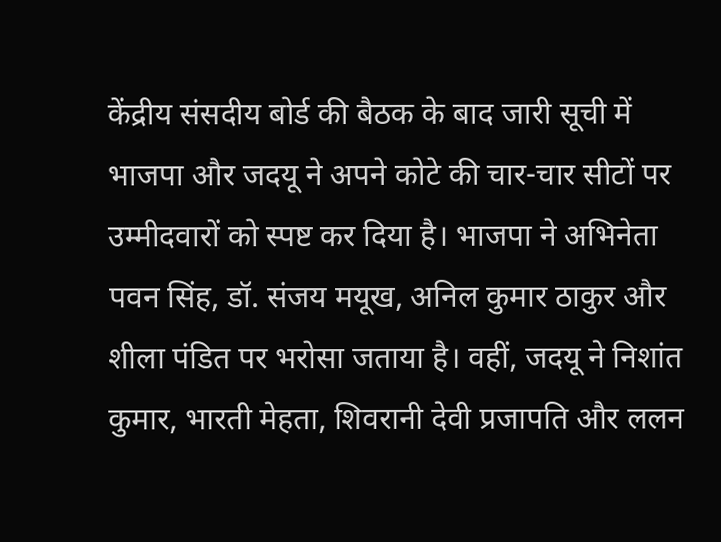केंद्रीय संसदीय बोर्ड की बैठक के बाद जारी सूची में भाजपा और जदयू ने अपने कोटे की चार-चार सीटों पर उम्मीदवारों को स्पष्ट कर दिया है। भाजपा ने अभिनेता पवन सिंह, डॉ. संजय मयूख, अनिल कुमार ठाकुर और शीला पंडित पर भरोसा जताया है। वहीं, जदयू ने निशांत कुमार, भारती मेहता, शिवरानी देवी प्रजापति और ललन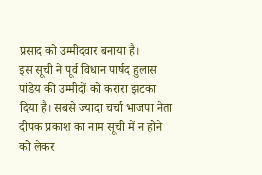प्रसाद को उम्मीदवार बनाया है।
इस सूची ने पूर्व विधान पार्षद हुलास पांडेय की उम्मीदों को करारा झटका दिया है। सबसे ज्यादा चर्चा भाजपा नेता दीपक प्रकाश का नाम सूची में न होने को लेकर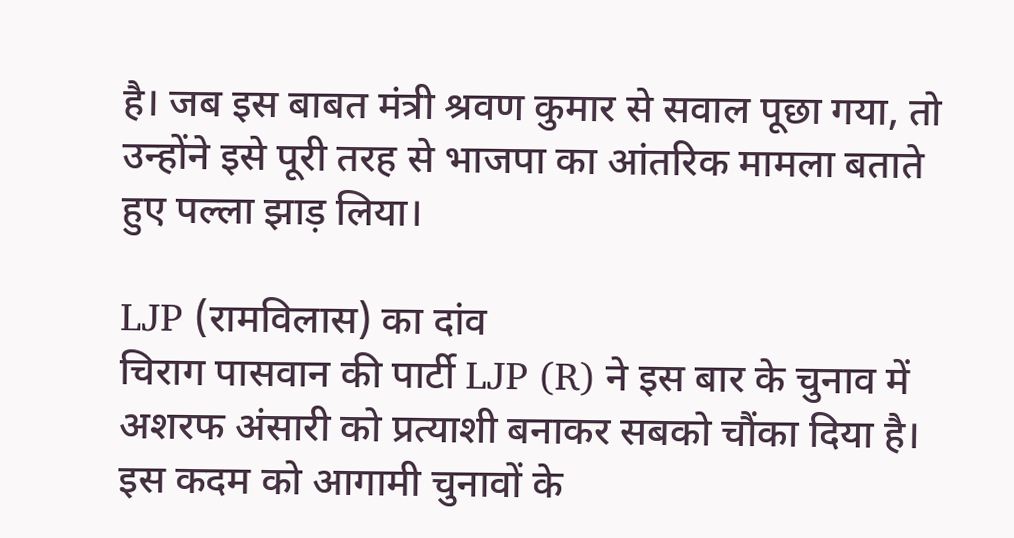है। जब इस बाबत मंत्री श्रवण कुमार से सवाल पूछा गया, तो उन्होंने इसे पूरी तरह से भाजपा का आंतरिक मामला बताते हुए पल्ला झाड़ लिया।

LJP (रामविलास) का दांव
चिराग पासवान की पार्टी LJP (R) ने इस बार के चुनाव में अशरफ अंसारी को प्रत्याशी बनाकर सबको चौंका दिया है। इस कदम को आगामी चुनावों के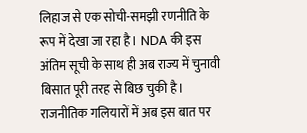लिहाज से एक सोची-समझी रणनीति के रूप में देखा जा रहा है। NDA की इस अंतिम सूची के साथ ही अब राज्य में चुनावी बिसात पूरी तरह से बिछ चुकी है। राजनीतिक गलियारों में अब इस बात पर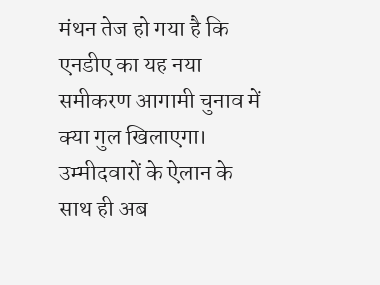मंथन तेज हो गया है कि एनडीए का यह नया समीकरण आगामी चुनाव में क्या गुल खिलाएगा। उम्मीदवारों के ऐलान के साथ ही अब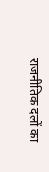राजनीतिक दलों का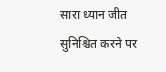सारा ध्यान जीत सुनिश्चित करने पर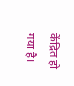केंद्रित हो गया है।